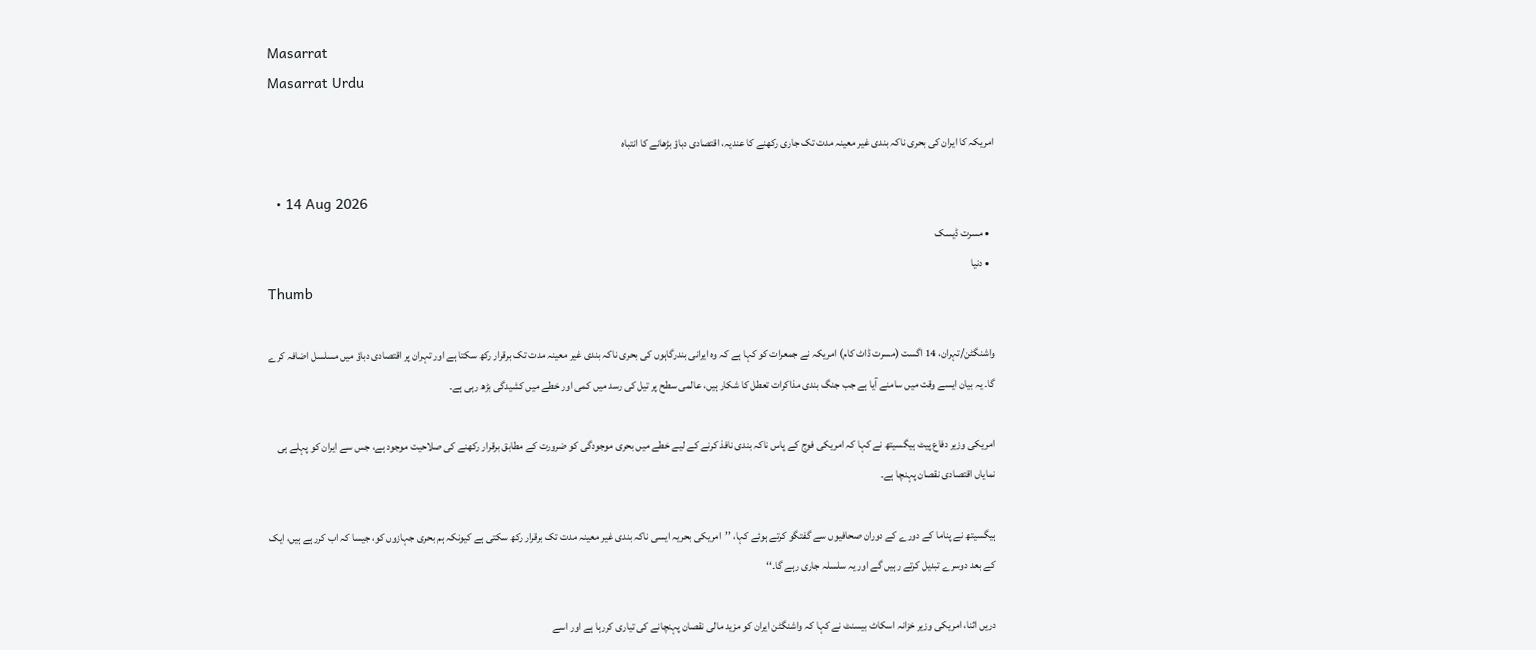Masarrat
Masarrat Urdu

امریکہ کا ایران کی بحری ناکہ بندی غیر معینہ مدت تک جاری رکھنے کا عندیہ، اقتصادی دباؤ بڑھانے کا انتباہ

  • 14 Aug 2026
  • مسرت ڈیسک
  • دنیا
Thumb

واشنگٹن/تہران، 14 اگست (مسرت ڈاٹ کام) امریکہ نے جمعرات کو کہا ہے کہ وہ ایرانی بندرگاہوں کی بحری ناکہ بندی غیر معینہ مدت تک برقرار رکھ سکتا ہے اور تہران پر اقتصادی دباؤ میں مسلسل اضافہ کرے گا۔ یہ بیان ایسے وقت میں سامنے آیا ہے جب جنگ بندی مذاکرات تعطل کا شکار ہیں، عالمی سطح پر تیل کی رسد میں کمی اور خطے میں کشیدگی بڑھ رہی ہے۔

امریکی وزیر دفاع پیٹ ہیگسیتھ نے کہا کہ امریکی فوج کے پاس ناکہ بندی نافذ کرنے کے لیے خطے میں بحری موجودگی کو ضرورت کے مطابق برقرار رکھنے کی صلاحیت موجود ہے، جس سے ایران کو پہلے ہی نمایاں اقتصادی نقصان پہنچا ہے۔

ہیگسیتھ نے پناما کے دورے کے دوران صحافیوں سے گفتگو کرتے ہوئے کہا، ’’امریکی بحریہ ایسی ناکہ بندی غیر معینہ مدت تک برقرار رکھ سکتی ہے کیونکہ ہم بحری جہازوں کو، جیسا کہ اب کررہے ہیں، ایک کے بعد دوسرے تبدیل کرتے رہیں گے اور یہ سلسلہ جاری رہے گا۔‘‘

دریں اثنا، امریکی وزیر خزانہ اسکاٹ بیسنٹ نے کہا کہ واشنگٹن ایران کو مزید مالی نقصان پہنچانے کی تیاری کررہا ہے اور اسے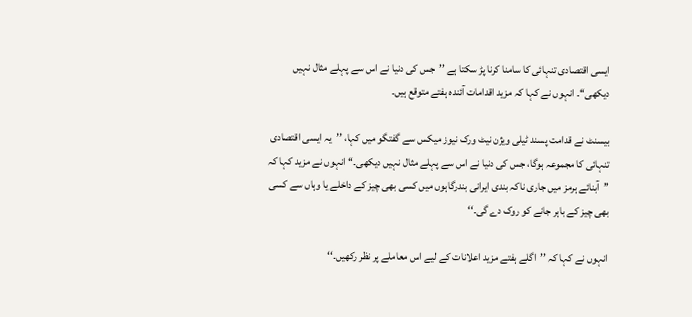ایسی اقتصادی تنہائی کا سامنا کرنا پڑ سکتا ہے ’’جس کی دنیا نے اس سے پہلے مثال نہیں دیکھی‘‘۔ انہوں نے کہا کہ مزید اقدامات آئندہ ہفتے متوقع ہیں۔

بیسنٹ نے قدامت پسند ٹیلی ویژن نیٹ ورک نیوز میکس سے گفتگو میں کہا، ’’یہ ایسی اقتصادی تنہائی کا مجموعہ ہوگا، جس کی دنیا نے اس سے پہلے مثال نہیں دیکھی۔‘‘ انہوں نے مزید کہا کہ ’’آبنائے ہرمز میں جاری ناکہ بندی ایرانی بندرگاہوں میں کسی بھی چیز کے داخلے یا وہاں سے کسی بھی چیز کے باہر جانے کو روک دے گی۔‘‘

انہوں نے کہا کہ ’’اگلے ہفتے مزید اعلانات کے لیے اس معاملے پر نظر رکھیں۔‘‘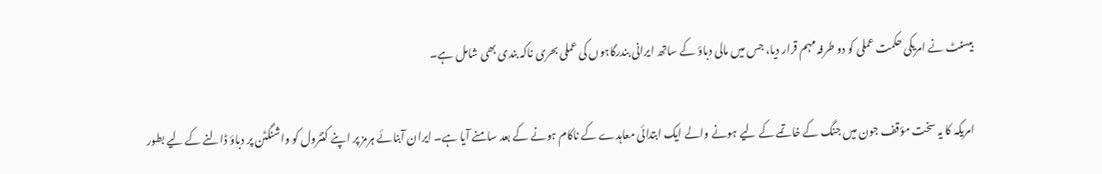بیسنٹ نے امریکی حکمت عملی کو دو طرفہ مہم قرار دیا، جس میں مالی دباؤ کے ساتھ ایرانی بندرگاہوں کی عملی بحری ناکہ بندی بھی شامل ہے۔

امریکہ کا یہ سخت مؤقف جون میں جنگ کے خاتمے کے لیے ہونے والے ایک ابتدائی معاہدے کے ناکام ہونے کے بعد سامنے آیا ہے۔ ایران آبنائے ہرمز پر اپنے کنٹرول کو واشنگٹن پر دباؤ ڈالنے کے لیے بطور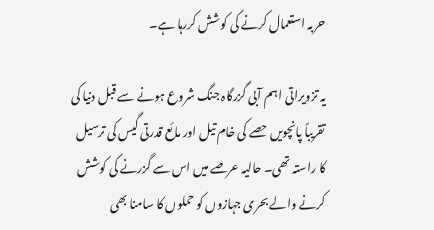حربہ استعمال کرنے کی کوشش کررہا ہے۔

یہ تزویراتی اہم آبی گزرگاہ جنگ شروع ہونے سے قبل دنیا کی تقریباً پانچویں حصے کی خام تیل اور مائع قدرتی گیس کی ترسیل کا راستہ تھی۔ حالیہ عرصے میں اس سے گزرنے کی کوشش کرنے والے بحری جہازوں کو حملوں کا سامنا بھی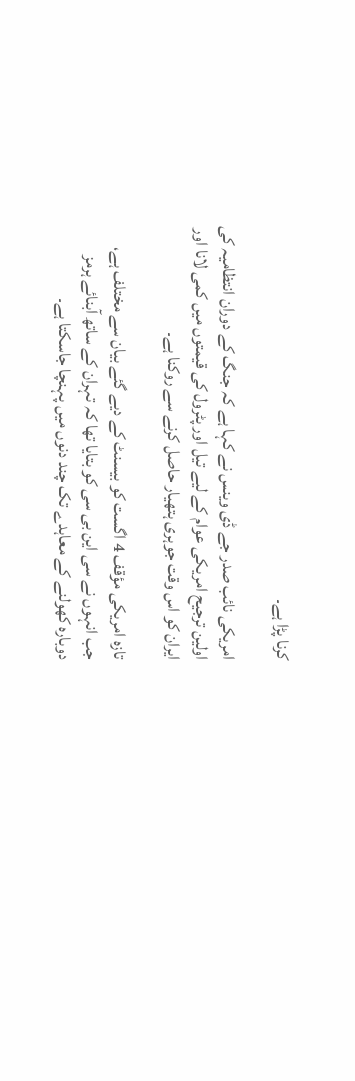کرنا پڑا ہے۔

امریکی نائب صدر جے ڈی وینس نے کہا ہے کہ جنگ کے دوران انتظامیہ کی اولین ترجیح امریکی عوام کے لیے تیل اور پٹرول کی قیمتوں میں کمی لانا اور ایران کو اس وقت جوہری ہتھیار حاصل کرنے سے روکنا ہے۔

تازہ امریکی مؤقف 4 اگست کو بیسنٹ کے دیے گئے بیان سے مختلف ہے، جب انہوں نے سی این بی سی کو بتایا تھا کہ تہران کے ساتھ آبنائے ہرمز دوبارہ کھولنے کے معاہدے تک چند دنوں میں پہنچا جاسکتا ہے۔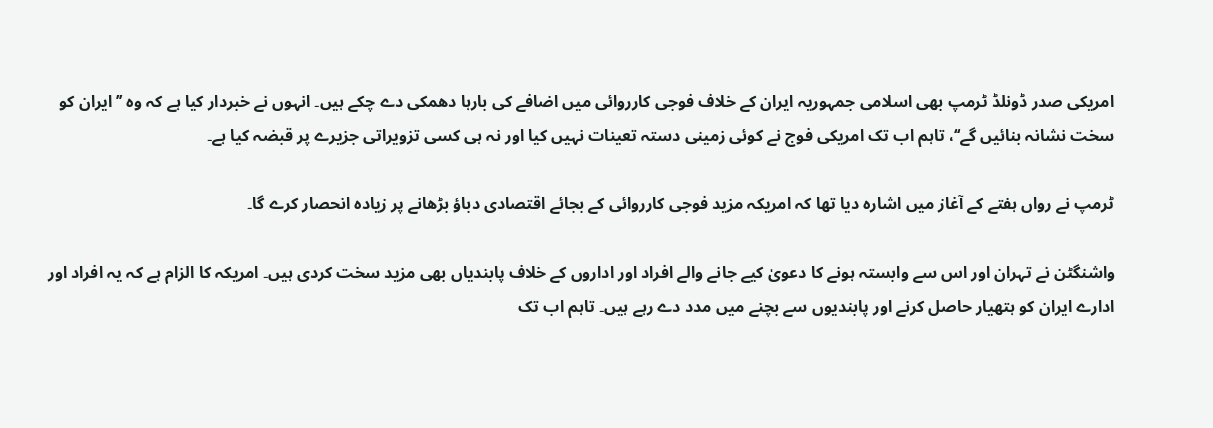امریکی صدر ڈونلڈ ٹرمپ بھی اسلامی جمہوریہ ایران کے خلاف فوجی کارروائی میں اضافے کی بارہا دھمکی دے چکے ہیں۔ انہوں نے خبردار کیا ہے کہ وہ ’’ایران کو سخت نشانہ بنائیں گے‘‘، تاہم اب تک امریکی فوج نے کوئی زمینی دستہ تعینات نہیں کیا اور نہ ہی کسی تزویراتی جزیرے پر قبضہ کیا ہے۔

ٹرمپ نے رواں ہفتے کے آغاز میں اشارہ دیا تھا کہ امریکہ مزید فوجی کارروائی کے بجائے اقتصادی دباؤ بڑھانے پر زیادہ انحصار کرے گا۔

واشنگٹن نے تہران اور اس سے وابستہ ہونے کا دعویٰ کیے جانے والے افراد اور اداروں کے خلاف پابندیاں بھی مزید سخت کردی ہیں۔ امریکہ کا الزام ہے کہ یہ افراد اور ادارے ایران کو ہتھیار حاصل کرنے اور پابندیوں سے بچنے میں مدد دے رہے ہیں۔ تاہم اب تک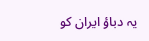یہ دباؤ ایران کو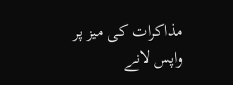مذاکرات کی میز پر واپس لانے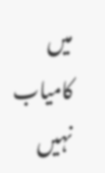میں کامیاب نہیں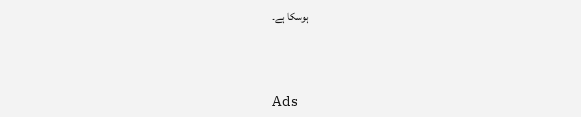ہوسکا ہے۔



Ads